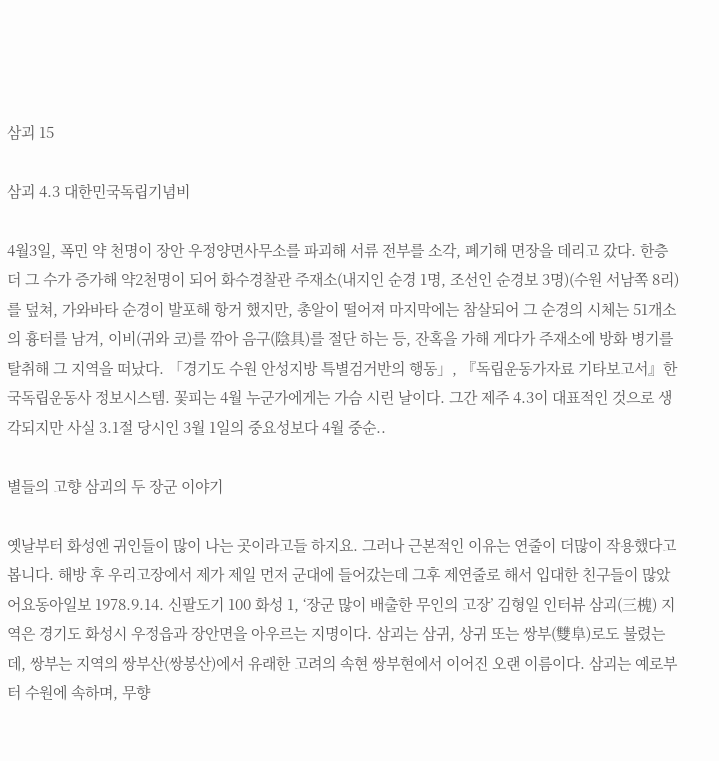삼괴 15

삼괴 4.3 대한민국독립기념비

4월3일, 폭민 약 천명이 장안 우정양면사무소를 파괴해 서류 전부를 소각, 폐기해 면장을 데리고 갔다. 한층 더 그 수가 증가해 약2천명이 되어 화수경찰관 주재소(내지인 순경 1명, 조선인 순경보 3명)(수원 서남쪽 8리)를 덮쳐, 가와바타 순경이 발포해 항거 했지만, 총알이 떨어져 마지막에는 참살되어 그 순경의 시체는 51개소의 흉터를 남겨, 이비(귀와 코)를 깎아 음구(陰具)를 절단 하는 등, 잔혹을 가해 게다가 주재소에 방화 병기를 탈취해 그 지역을 떠났다. 「경기도 수원 안성지방 특별검거반의 행동」, 『독립운동가자료 기타보고서』한국독립운동사 정보시스템. 꽃피는 4월 누군가에게는 가슴 시린 날이다. 그간 제주 4.3이 대표적인 것으로 생각되지만 사실 3.1절 당시인 3월 1일의 중요성보다 4월 중순..

별들의 고향 삼괴의 두 장군 이야기

옛날부터 화성엔 귀인들이 많이 나는 곳이라고들 하지요. 그러나 근본적인 이유는 연줄이 더많이 작용했다고 봅니다. 해방 후 우리고장에서 제가 제일 먼저 군대에 들어갔는데 그후 제연줄로 해서 입대한 친구들이 많았어요동아일보 1978.9.14. 신팔도기 100 화성 1, ‘장군 많이 배출한 무인의 고장’ 김형일 인터뷰 삼괴(三槐) 지역은 경기도 화성시 우정읍과 장안면을 아우르는 지명이다. 삼괴는 삼귀, 상귀 또는 쌍부(雙阜)로도 불렸는데, 쌍부는 지역의 쌍부산(쌍봉산)에서 유래한 고려의 속현 쌍부현에서 이어진 오랜 이름이다. 삼괴는 예로부터 수원에 속하며, 무향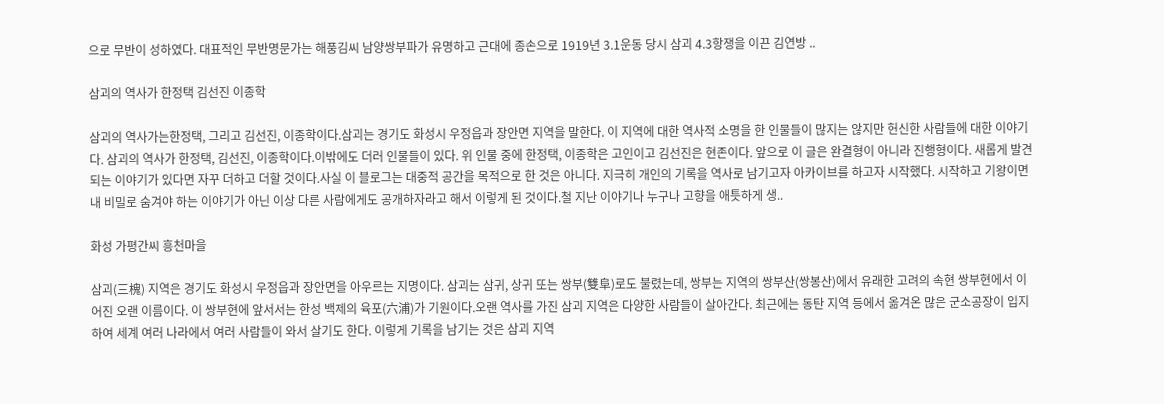으로 무반이 성하였다. 대표적인 무반명문가는 해풍김씨 남양쌍부파가 유명하고 근대에 종손으로 1919년 3.1운동 당시 삼괴 4.3항쟁을 이끈 김연방 ..

삼괴의 역사가 한정택 김선진 이종학

삼괴의 역사가는한정택, 그리고 김선진, 이종학이다.삼괴는 경기도 화성시 우정읍과 장안면 지역을 말한다. 이 지역에 대한 역사적 소명을 한 인물들이 많지는 않지만 헌신한 사람들에 대한 이야기다. 삼괴의 역사가 한정택, 김선진, 이종학이다.이밖에도 더러 인물들이 있다. 위 인물 중에 한정택, 이종학은 고인이고 김선진은 현존이다. 앞으로 이 글은 완결형이 아니라 진행형이다. 새롭게 발견되는 이야기가 있다면 자꾸 더하고 더할 것이다.사실 이 블로그는 대중적 공간을 목적으로 한 것은 아니다. 지극히 개인의 기록을 역사로 남기고자 아카이브를 하고자 시작했다. 시작하고 기왕이면 내 비밀로 숨겨야 하는 이야기가 아닌 이상 다른 사람에게도 공개하자라고 해서 이렇게 된 것이다.철 지난 이야기나 누구나 고향을 애틋하게 생..

화성 가평간씨 흥천마을

삼괴(三槐) 지역은 경기도 화성시 우정읍과 장안면을 아우르는 지명이다. 삼괴는 삼귀, 상귀 또는 쌍부(雙阜)로도 불렸는데, 쌍부는 지역의 쌍부산(쌍봉산)에서 유래한 고려의 속현 쌍부현에서 이어진 오랜 이름이다. 이 쌍부현에 앞서서는 한성 백제의 육포(六浦)가 기원이다.오랜 역사를 가진 삼괴 지역은 다양한 사람들이 살아간다. 최근에는 동탄 지역 등에서 옮겨온 많은 군소공장이 입지하여 세계 여러 나라에서 여러 사람들이 와서 살기도 한다. 이렇게 기록을 남기는 것은 삼괴 지역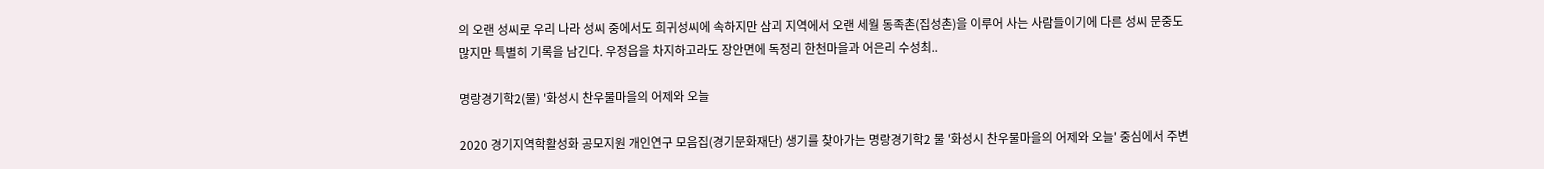의 오랜 성씨로 우리 나라 성씨 중에서도 희귀성씨에 속하지만 삼괴 지역에서 오랜 세월 동족촌(집성촌)을 이루어 사는 사람들이기에 다른 성씨 문중도 많지만 특별히 기록을 남긴다. 우정읍을 차지하고라도 장안면에 독정리 한천마을과 어은리 수성최..

명랑경기학2(물) '화성시 찬우물마을의 어제와 오늘

2020 경기지역학활성화 공모지원 개인연구 모음집(경기문화재단) 생기를 찾아가는 명랑경기학2 물 '화성시 찬우물마을의 어제와 오늘' 중심에서 주변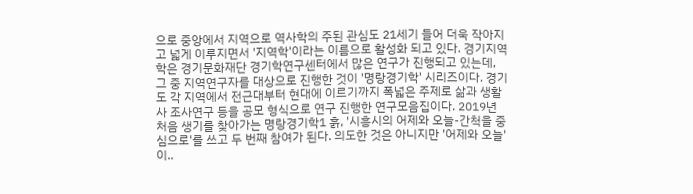으로 중앙에서 지역으로 역사학의 주된 관심도 21세기 들어 더욱 작아지고 넓게 이루지면서 '지역학'이라는 이름으로 활성화 되고 있다. 경기지역학은 경기문화재단 경기학연구센터에서 많은 연구가 진행되고 있는데, 그 중 지역연구자를 대상으로 진행한 것이 '명랑경기학' 시리즈이다. 경기도 각 지역에서 전근대부터 현대에 이르기까지 폭넓은 주제로 삶과 생활사 조사연구 등을 공모 형식으로 연구 진행한 연구모음집이다. 2019년 처음 생기를 찾아가는 명랑경기학1 흙, '시흥시의 어제와 오늘-간척을 중심으로'를 쓰고 두 번째 참여가 된다. 의도한 것은 아니지만 '어제와 오늘'이..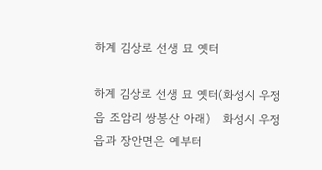하계 김상로 선생 묘 옛터

하계 김상로 선생 묘 옛터(화성시 우정읍 조암리 쌍봉산 아래)   화성시 우정읍과 장안면은 예부터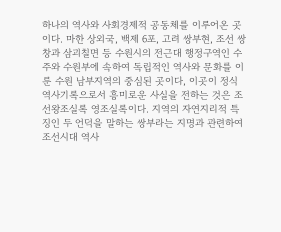하나의 역사와 사회경제적 공동체를 이루어온 곳이다. 마한 상외국, 백제 6포, 고려 쌍부현, 조선 쌍창과 삼괴칠면 등 수원시의 전근대 행정구역인 수주와 수원부에 속하여 독립적인 역사와 문화를 이룬 수원 남부지역의 중심된 곳이다, 이곳이 정식 역사기록으로서 흥미로운 사실을 전하는 것은 조선왕조실록 영조실록이다. 지역의 자연지리적 특징인 두 언덕을 말하는 쌍부라는 지명과 관련하여 조선시대 역사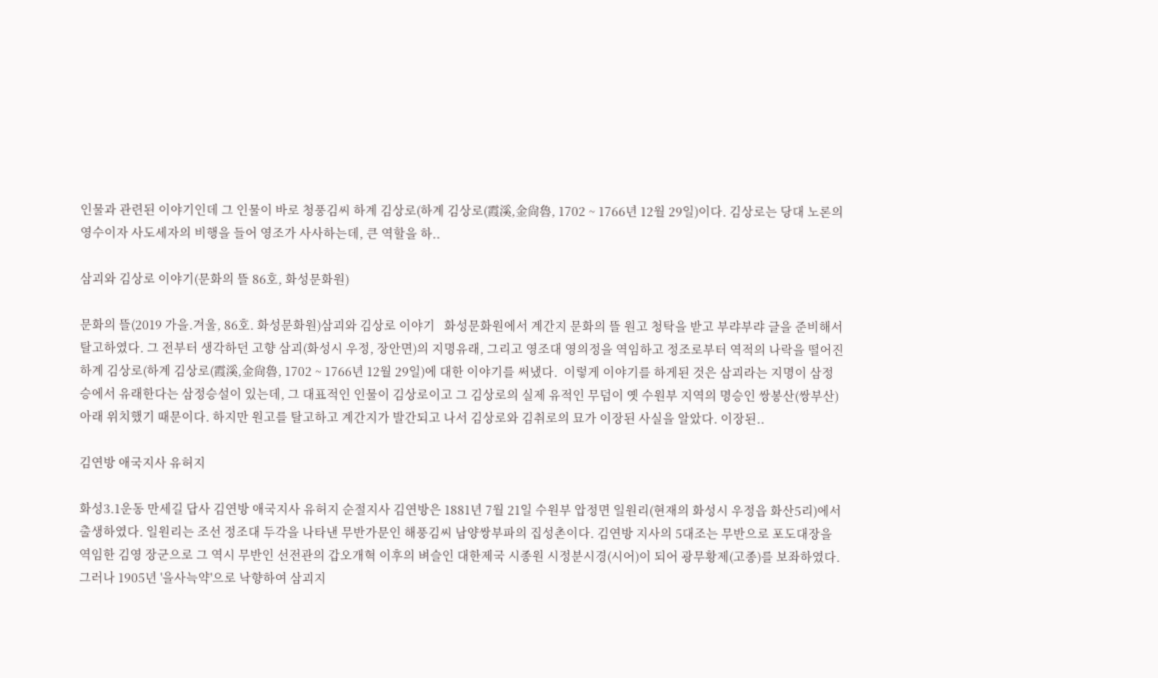인물과 관련된 이야기인데 그 인물이 바로 청풍김씨 하계 김상로(하계 김상로(霞溪,金尙魯, 1702 ~ 1766년 12월 29일)이다. 김상로는 당대 노론의 영수이자 사도세자의 비행을 들어 영조가 사사하는데, 큰 역할을 하..

삼괴와 김상로 이야기(문화의 뜰 86호, 화성문화원)

문화의 뜰(2019 가을.겨울, 86호. 화성문화원)삼괴와 김상로 이야기   화성문화원에서 계간지 문화의 뜰 원고 청탁을 받고 부랴부랴 글을 준비해서 탈고하였다. 그 전부터 생각하던 고향 삼괴(화성시 우정, 장안면)의 지명유래, 그리고 영조대 영의정을 역임하고 정조로부터 역적의 나락을 떨어진 하계 김상로(하계 김상로(霞溪,金尙魯, 1702 ~ 1766년 12월 29일)에 대한 이야기를 써냈다.  이렇게 이야기를 하게된 것은 삼괴라는 지명이 삼정승에서 유래한다는 삼정승설이 있는데, 그 대표적인 인물이 김상로이고 그 김상로의 실제 유적인 무덤이 옛 수원부 지역의 명승인 쌍봉산(쌍부산) 아래 위치했기 때문이다. 하지만 원고를 탈고하고 계간지가 발간되고 나서 김상로와 김취로의 묘가 이장된 사실을 알았다. 이장된..

김연방 애국지사 유허지

화성3.1운동 만세길 답사 김연방 애국지사 유허지 순절지사 김연방은 1881년 7월 21일 수원부 압정면 일원리(현재의 화성시 우정읍 화산5리)에서 출생하였다. 일원리는 조선 정조대 두각을 나타낸 무반가문인 해풍김씨 남양쌍부파의 집성촌이다. 김연방 지사의 5대조는 무반으로 포도대장을 역임한 김영 장군으로 그 역시 무반인 선전관의 갑오개혁 이후의 벼슬인 대한제국 시종원 시정분시경(시어)이 되어 광무황제(고종)를 보좌하였다. 그러나 1905년 '을사늑약'으로 낙향하여 삼괴지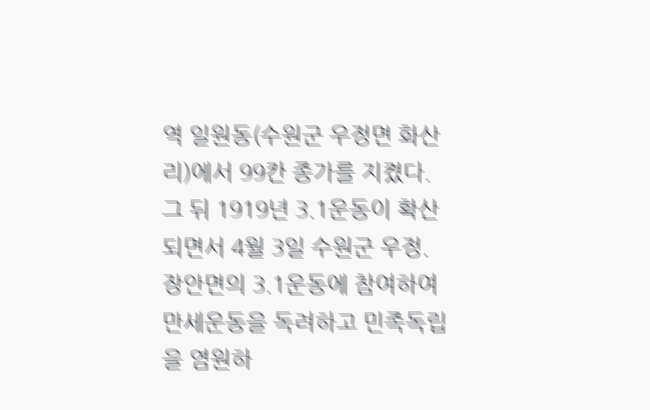역 일원동(수원군 우정면 화산리)에서 99칸 종가를 지켰다. 그 뒤 1919년 3.1운동이 확산되면서 4월 3일 수원군 우정.장안면의 3.1운동에 참여하여 만세운동을 독려하고 민족독립을 염원하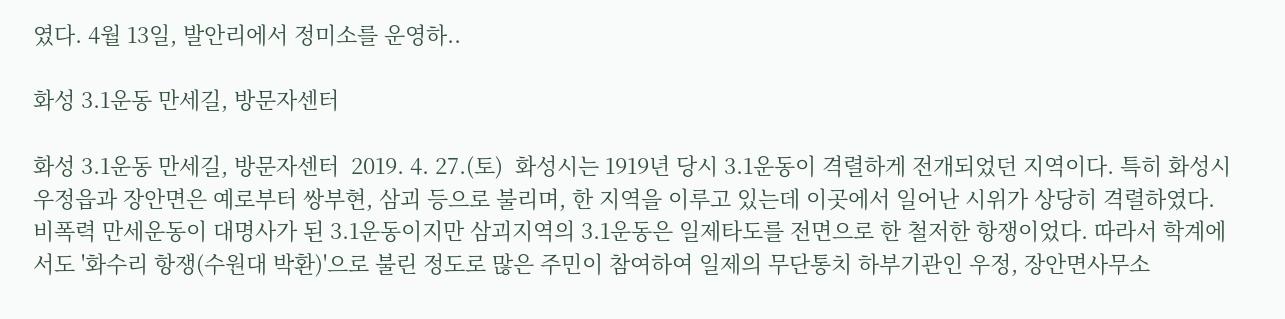였다. 4월 13일, 발안리에서 정미소를 운영하..

화성 3.1운동 만세길, 방문자센터

화성 3.1운동 만세길, 방문자센터  2019. 4. 27.(토)  화성시는 1919년 당시 3.1운동이 격렬하게 전개되었던 지역이다. 특히 화성시 우정읍과 장안면은 예로부터 쌍부현, 삼괴 등으로 불리며, 한 지역을 이루고 있는데 이곳에서 일어난 시위가 상당히 격렬하였다. 비폭력 만세운동이 대명사가 된 3.1운동이지만 삼괴지역의 3.1운동은 일제타도를 전면으로 한 철저한 항쟁이었다. 따라서 학계에서도 '화수리 항쟁(수원대 박환)'으로 불린 정도로 많은 주민이 참여하여 일제의 무단통치 하부기관인 우정, 장안면사무소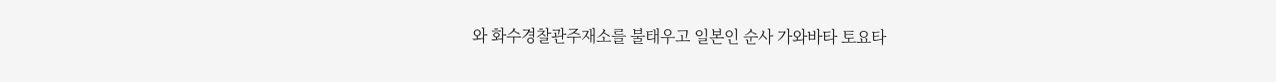와 화수경찰관주재소를 불태우고 일본인 순사 가와바타 토요타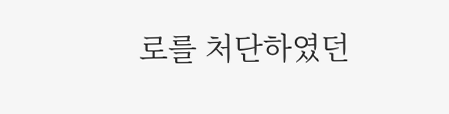로를 처단하였던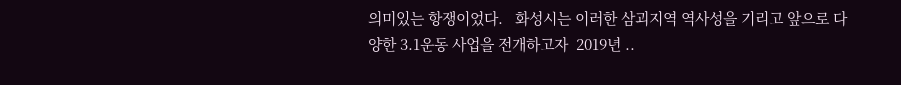의미있는 항쟁이었다.   화성시는 이러한 삼괴지역 역사성을 기리고 앞으로 다양한 3.1운동 사업을 전개하고자  2019년 ..